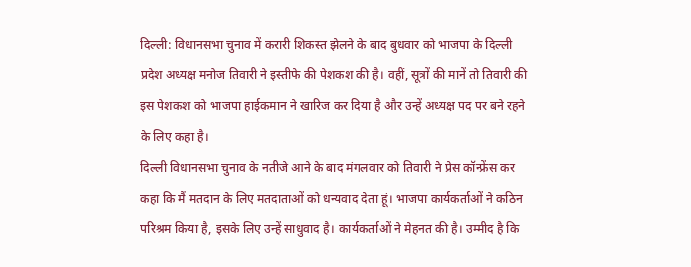दिल्ली: विधानसभा चुनाव में करारी शिकस्त झेलने के बाद बुधवार को भाजपा के दिल्ली प्रदेश अध्यक्ष मनोज तिवारी ने इस्तीफे की पेशकश की है। वहीं, सूत्रों की मानें तो तिवारी की इस पेशकश को भाजपा हाईकमान ने खारिज कर दिया है और उन्हें अध्यक्ष पद पर बने रहने के लिए कहा है।
दिल्ली विधानसभा चुनाव के नतीजे आने के बाद मंगलवार को तिवारी ने प्रेस कॉन्फ्रेंस कर कहा कि मैं मतदान के लिए मतदाताओं को धन्यवाद देता हूं। भाजपा कार्यकर्ताओं ने कठिन परिश्रम किया है, इसके लिए उन्हें साधुवाद है। कार्यकर्ताओं ने मेहनत की है। उम्मीद है कि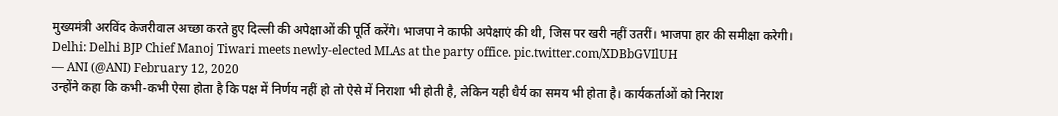मुख्यमंत्री अरविंद केजरीवाल अच्छा करते हुए दिल्ली की अपेक्षाओं की पूर्ति करेंगे। भाजपा ने काफी अपेक्षाएं की थी, जिस पर खरी नहीं उतरीं। भाजपा हार की समीक्षा करेगी।
Delhi: Delhi BJP Chief Manoj Tiwari meets newly-elected MLAs at the party office. pic.twitter.com/XDBbGVIlUH
— ANI (@ANI) February 12, 2020
उन्होंने कहा कि कभी-कभी ऐसा होता है कि पक्ष में निर्णय नहीं हो तो ऐसे में निराशा भी होती है, लेकिन यही धैर्य का समय भी होता है। कार्यकर्ताओं को निराश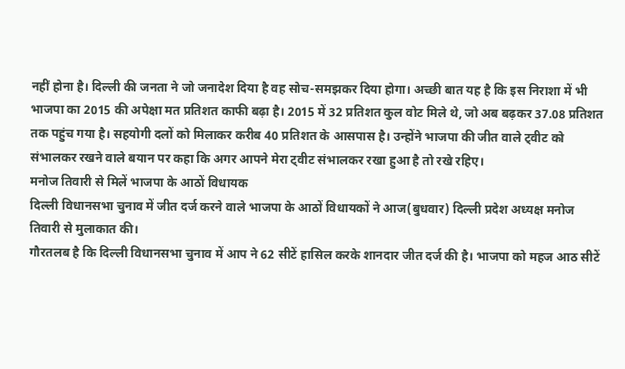नहीं होना है। दिल्ली की जनता ने जो जनादेश दिया है वह सोच-समझकर दिया होगा। अच्छी बात यह है कि इस निराशा में भी भाजपा का 2015 की अपेक्षा मत प्रतिशत काफी बढ़ा है। 2015 में 32 प्रतिशत कुल वोट मिले थे, जो अब बढ़कर 37.08 प्रतिशत तक पहुंच गया है। सहयोगी दलों को मिलाकर करीब 40 प्रतिशत के आसपास है। उन्होंने भाजपा की जीत वाले ट्वीट को संभालकर रखने वाले बयान पर कहा कि अगर आपने मेरा ट्वीट संभालकर रखा हुआ है तो रखे रहिए।
मनोज तिवारी से मिलें भाजपा के आठों विधायक
दिल्ली विधानसभा चुनाव में जीत दर्ज करने वाले भाजपा के आठों विधायकों ने आज(बुधवार) दिल्ली प्रदेश अध्यक्ष मनोज तिवारी से मुलाकात की।
गौरतलब है कि दिल्ली विधानसभा चुनाव में आप ने 62 सीटें हासिल करके शानदार जीत दर्ज की है। भाजपा को महज आठ सीटें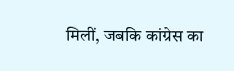मिलीं, जबकि कांग्रेस का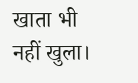खाता भी नहीं खुला।